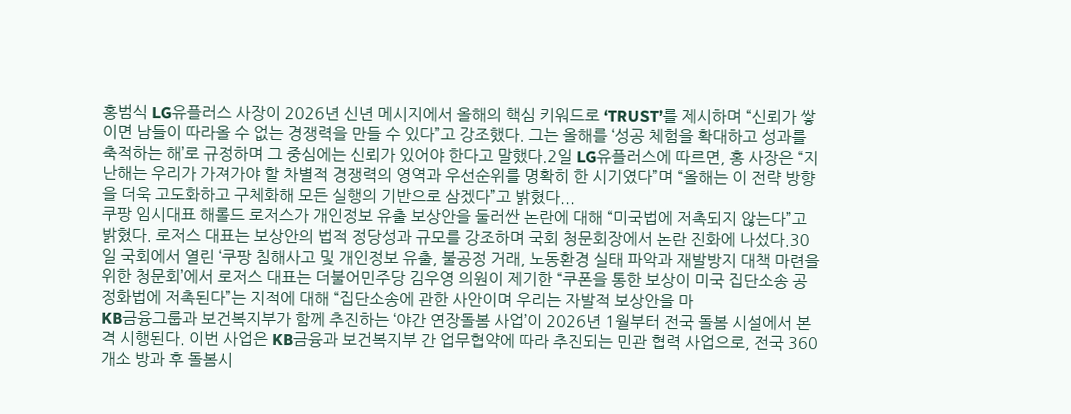홍범식 LG유플러스 사장이 2026년 신년 메시지에서 올해의 핵심 키워드로 ‘TRUST’를 제시하며 “신뢰가 쌓이면 남들이 따라올 수 없는 경쟁력을 만들 수 있다”고 강조했다. 그는 올해를 ‘성공 체험을 확대하고 성과를 축적하는 해’로 규정하며 그 중심에는 신뢰가 있어야 한다고 말했다.2일 LG유플러스에 따르면, 홍 사장은 “지난해는 우리가 가져가야 할 차별적 경쟁력의 영역과 우선순위를 명확히 한 시기였다”며 “올해는 이 전략 방향을 더욱 고도화하고 구체화해 모든 실행의 기반으로 삼겠다”고 밝혔다...
쿠팡 임시대표 해롤드 로저스가 개인정보 유출 보상안을 둘러싼 논란에 대해 “미국법에 저촉되지 않는다”고 밝혔다. 로저스 대표는 보상안의 법적 정당성과 규모를 강조하며 국회 청문회장에서 논란 진화에 나섰다.30일 국회에서 열린 ‘쿠팡 침해사고 및 개인정보 유출, 불공정 거래, 노동환경 실태 파악과 재발방지 대책 마련을 위한 청문회’에서 로저스 대표는 더불어민주당 김우영 의원이 제기한 “쿠폰을 통한 보상이 미국 집단소송 공정화법에 저촉된다”는 지적에 대해 “집단소송에 관한 사안이며 우리는 자발적 보상안을 마
KB금융그룹과 보건복지부가 함께 추진하는 ‘야간 연장돌봄 사업’이 2026년 1월부터 전국 돌봄 시설에서 본격 시행된다. 이번 사업은 KB금융과 보건복지부 간 업무협약에 따라 추진되는 민관 협력 사업으로, 전국 360개소 방과 후 돌봄시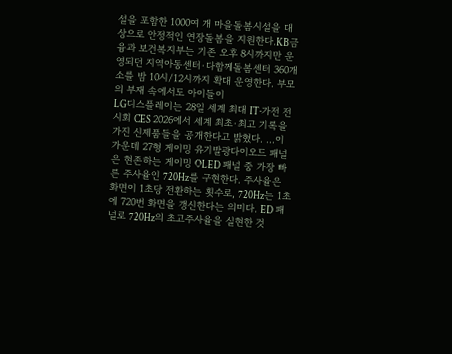설을 포함한 1000여 개 마을돌봄시설을 대상으로 안정적인 연장돌봄을 지원한다.KB금융과 보건복지부는 기존 오후 8시까지만 운영되던 지역아동센터·다함께돌봄센터 360개소를 밤 10시/12시까지 확대 운영한다. 부모의 부재 속에서도 아이들이
LG디스플레이는 28일 세계 최대 IT·가전 전시회 CES 2026에서 세계 최초·최고 기록을 가진 신제품들을 공개한다고 밝혔다. …이 가운데 27형 게이밍 유기발광다이오드 패널은 현존하는 게이밍 OLED 패널 중 가장 빠른 주사율인 720Hz를 구현한다. 주사율은 화면이 1초당 전환하는 횟수로, 720Hz는 1초에 720번 화면을 갱신한다는 의미다. ED 패널로 720Hz의 초고주사율을 실현한 것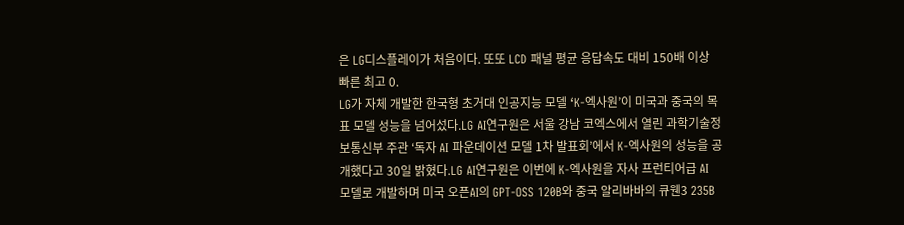은 LG디스플레이가 처음이다. 또또 LCD 패널 평균 응답속도 대비 150배 이상 빠른 최고 0.
LG가 자체 개발한 한국형 초거대 인공지능 모델 ‘K-엑사원’이 미국과 중국의 목표 모델 성능을 넘어섰다.LG AI연구원은 서울 강남 코엑스에서 열린 과학기술정보통신부 주관 ‘독자 AI 파운데이션 모델 1차 발표회’에서 K-엑사원의 성능을 공개했다고 30일 밝혔다.LG AI연구원은 이번에 K-엑사원을 자사 프런티어급 AI 모델로 개발하며 미국 오픈AI의 GPT-OSS 120B와 중국 알리바바의 큐웬3 235B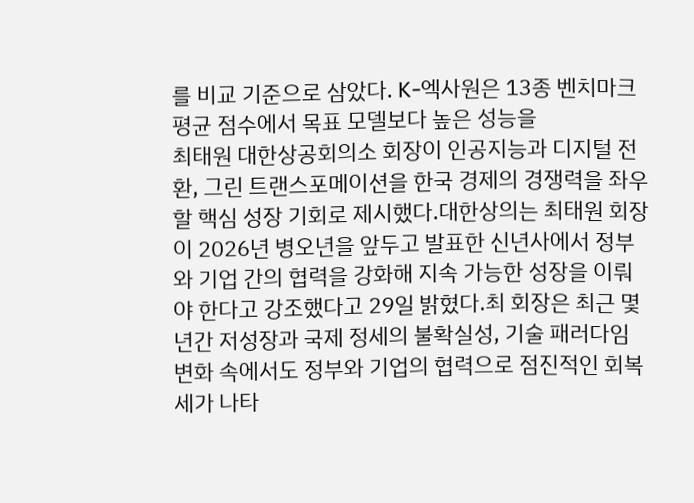를 비교 기준으로 삼았다. K-엑사원은 13종 벤치마크 평균 점수에서 목표 모델보다 높은 성능을
최태원 대한상공회의소 회장이 인공지능과 디지털 전환, 그린 트랜스포메이션을 한국 경제의 경쟁력을 좌우할 핵심 성장 기회로 제시했다.대한상의는 최태원 회장이 2026년 병오년을 앞두고 발표한 신년사에서 정부와 기업 간의 협력을 강화해 지속 가능한 성장을 이뤄야 한다고 강조했다고 29일 밝혔다.최 회장은 최근 몇 년간 저성장과 국제 정세의 불확실성, 기술 패러다임 변화 속에서도 정부와 기업의 협력으로 점진적인 회복세가 나타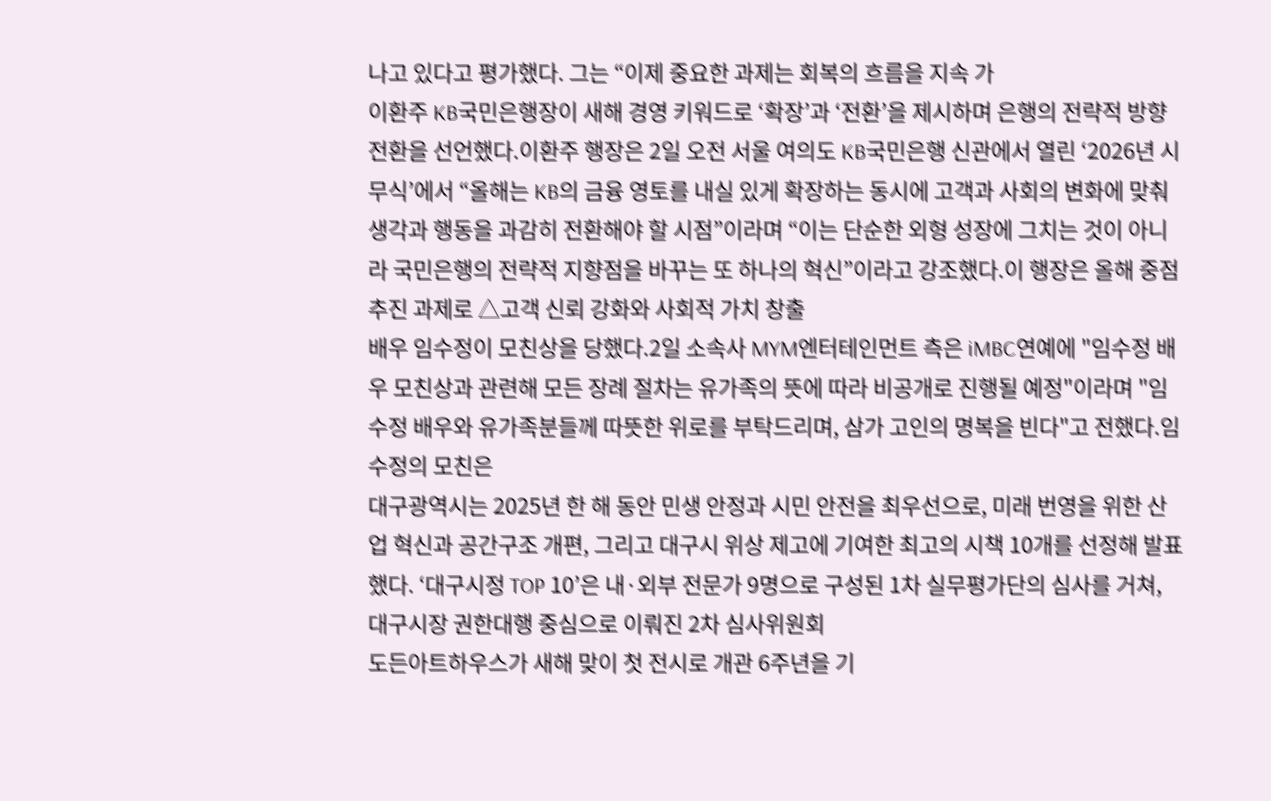나고 있다고 평가했다. 그는 “이제 중요한 과제는 회복의 흐름을 지속 가
이환주 KB국민은행장이 새해 경영 키워드로 ‘확장’과 ‘전환’을 제시하며 은행의 전략적 방향 전환을 선언했다.이환주 행장은 2일 오전 서울 여의도 KB국민은행 신관에서 열린 ‘2026년 시무식’에서 “올해는 KB의 금융 영토를 내실 있게 확장하는 동시에 고객과 사회의 변화에 맞춰 생각과 행동을 과감히 전환해야 할 시점”이라며 “이는 단순한 외형 성장에 그치는 것이 아니라 국민은행의 전략적 지향점을 바꾸는 또 하나의 혁신”이라고 강조했다.이 행장은 올해 중점 추진 과제로 △고객 신뢰 강화와 사회적 가치 창출
배우 임수정이 모친상을 당했다.2일 소속사 MYM엔터테인먼트 측은 iMBC연예에 "임수정 배우 모친상과 관련해 모든 장례 절차는 유가족의 뜻에 따라 비공개로 진행될 예정"이라며 "임수정 배우와 유가족분들께 따뜻한 위로를 부탁드리며, 삼가 고인의 명복을 빈다"고 전했다.임수정의 모친은
대구광역시는 2025년 한 해 동안 민생 안정과 시민 안전을 최우선으로, 미래 번영을 위한 산업 혁신과 공간구조 개편, 그리고 대구시 위상 제고에 기여한 최고의 시책 10개를 선정해 발표했다. ‘대구시정 TOP 10’은 내·외부 전문가 9명으로 구성된 1차 실무평가단의 심사를 거쳐, 대구시장 권한대행 중심으로 이뤄진 2차 심사위원회
도든아트하우스가 새해 맞이 첫 전시로 개관 6주년을 기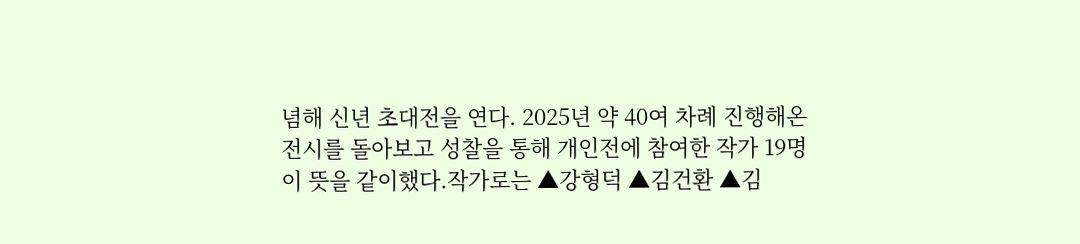념해 신년 초대전을 연다. 2025년 약 40여 차례 진행해온 전시를 돌아보고 성찰을 통해 개인전에 참여한 작가 19명이 뜻을 같이했다.작가로는 ▲강형덕 ▲김건환 ▲김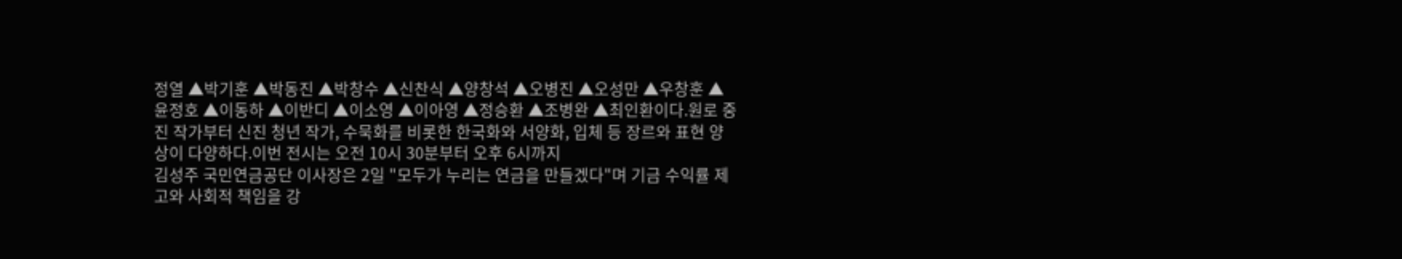정열 ▲박기훈 ▲박동진 ▲박창수 ▲신찬식 ▲양창석 ▲오병진 ▲오성만 ▲우창훈 ▲윤정호 ▲이동하 ▲이반디 ▲이소영 ▲이아영 ▲정승환 ▲조병완 ▲최인환이다.원로 중진 작가부터 신진 청년 작가, 수묵화를 비롯한 한국화와 서양화, 입체 등 장르와 표현 양상이 다양하다.이번 전시는 오전 10시 30분부터 오후 6시까지
김성주 국민연금공단 이사장은 2일 "모두가 누리는 연금을 만들겠다"며 기금 수익률 제고와 사회적 책임을 강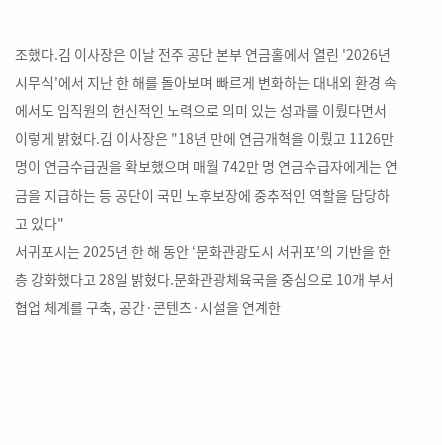조했다.김 이사장은 이날 전주 공단 본부 연금홀에서 열린 '2026년 시무식'에서 지난 한 해를 돌아보며 빠르게 변화하는 대내외 환경 속에서도 임직원의 헌신적인 노력으로 의미 있는 성과를 이뤘다면서 이렇게 밝혔다.김 이사장은 "18년 만에 연금개혁을 이뤘고 1126만 명이 연금수급권을 확보했으며 매월 742만 명 연금수급자에게는 연금을 지급하는 등 공단이 국민 노후보장에 중추적인 역할을 담당하고 있다"
서귀포시는 2025년 한 해 동안 ‘문화관광도시 서귀포’의 기반을 한층 강화했다고 28일 밝혔다.문화관광체육국을 중심으로 10개 부서 협업 체계를 구축, 공간·콘텐츠·시설을 연계한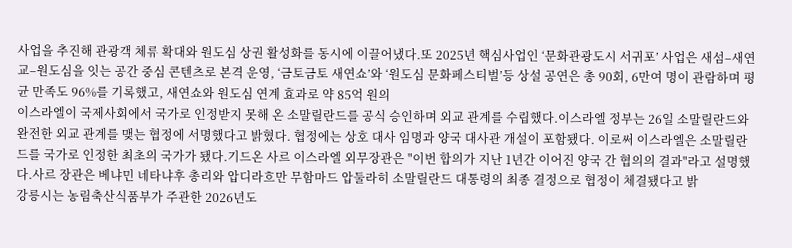사업을 추진해 관광객 체류 확대와 원도심 상권 활성화를 동시에 이끌어냈다.또 2025년 핵심사업인 ‘문화관광도시 서귀포’ 사업은 새섬–새연교–원도심을 잇는 공간 중심 콘텐츠로 본격 운영, ‘금토금토 새연쇼’와 ‘원도심 문화페스티벌’등 상설 공연은 총 90회, 6만여 명이 관람하며 평균 만족도 96%를 기록했고, 새연쇼와 원도심 연계 효과로 약 85억 원의
이스라엘이 국제사회에서 국가로 인정받지 못해 온 소말릴란드를 공식 승인하며 외교 관계를 수립했다.이스라엘 정부는 26일 소말릴란드와 완전한 외교 관계를 맺는 협정에 서명했다고 밝혔다. 협정에는 상호 대사 임명과 양국 대사관 개설이 포함됐다. 이로써 이스라엘은 소말릴란드를 국가로 인정한 최초의 국가가 됐다.기드온 사르 이스라엘 외무장관은 "이번 합의가 지난 1년간 이어진 양국 간 협의의 결과"라고 설명했다.사르 장관은 베냐민 네타냐후 총리와 압디라흐만 무함마드 압둘라히 소말릴란드 대통령의 최종 결정으로 협정이 체결됐다고 밝
강릉시는 농림축산식품부가 주관한 2026년도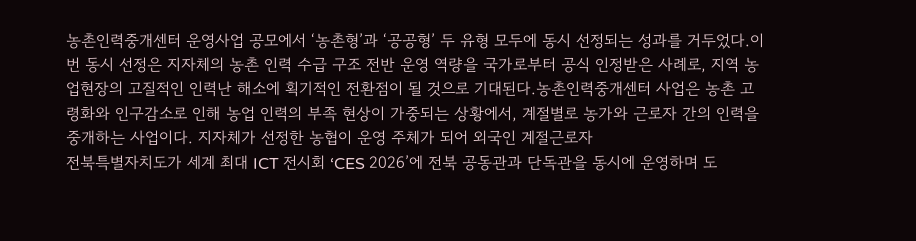농촌인력중개센터 운영사업 공모에서 ‘농촌형’과 ‘공공형’ 두 유형 모두에 동시 선정되는 성과를 거두었다.이번 동시 선정은 지자체의 농촌 인력 수급 구조 전반 운영 역량을 국가로부터 공식 인정받은 사례로, 지역 농업현장의 고질적인 인력난 해소에 획기적인 전환점이 될 것으로 기대된다.농촌인력중개센터 사업은 농촌 고령화와 인구감소로 인해 농업 인력의 부족 현상이 가중되는 상황에서, 계절별로 농가와 근로자 간의 인력을 중개하는 사업이다. 지자체가 선정한 농협이 운영 주체가 되어 외국인 계절근로자
전북특별자치도가 세계 최대 ICT 전시회 ‘CES 2026’에 전북 공동관과 단독관을 동시에 운영하며 도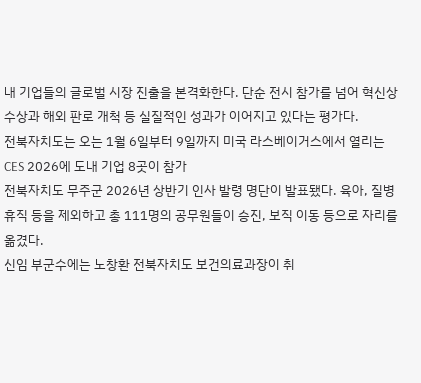내 기업들의 글로벌 시장 진출을 본격화한다. 단순 전시 참가를 넘어 혁신상 수상과 해외 판로 개척 등 실질적인 성과가 이어지고 있다는 평가다.
전북자치도는 오는 1월 6일부터 9일까지 미국 라스베이거스에서 열리는 CES 2026에 도내 기업 8곳이 참가
전북자치도 무주군 2026년 상반기 인사 발령 명단이 발표됐다. 육아, 질병 휴직 등을 제외하고 총 111명의 공무원들이 승진, 보직 이동 등으로 자리를 옮겼다.
신임 부군수에는 노창환 전북자치도 보건의료과장이 취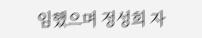임했으며 정성희 자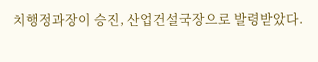치행정과장이 승진, 산업건설국장으로 발령받았다.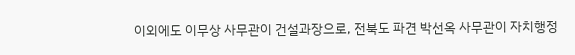이외에도 이무상 사무관이 건설과장으로, 전북도 파견 박선옥 사무관이 자치행정